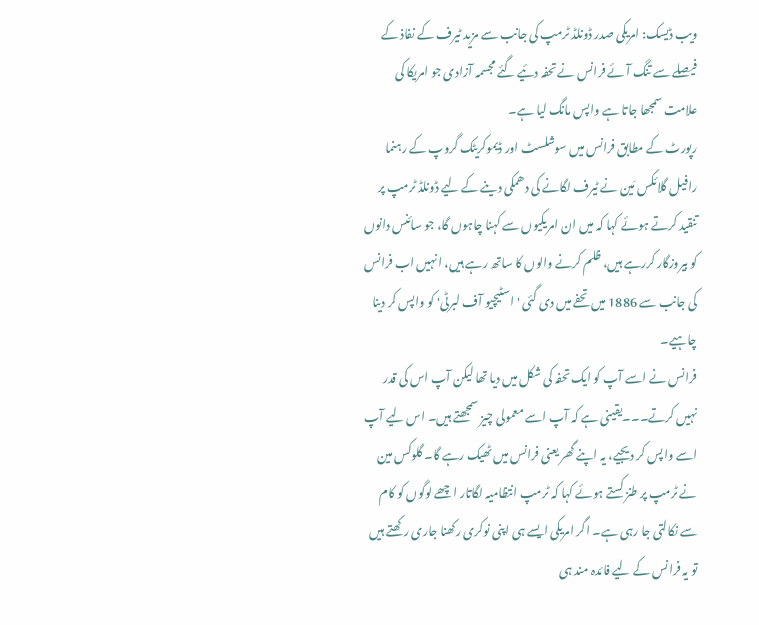ویب ڈیسک: امریکی صدر ڈونلڈ ٹرمپ کی جانب سے مزید ٹیرف کے نفاذ کے فیصلے سے تنگ آئے فرانس نے تحفہ دئیے گئے مجسمہ آزادی جو امریکا کی علامت سمجھا جاتا ہے واپس مانگ لیا ہے۔
رپورٹ کے مطابق فرانس میں سوشلسٹ اور ڈیموکریٹک گروپ کے رہنما رافیل گلائکس مَین نے ٹیرف لگانے کی دھمکی دینے کے لیے ڈونلڈ ٹرمپ پر تنقید کرتے ہوئے کہا کہ میں ان امریکیوں سے کہنا چاہوں گا، جو سائنس دانوں کو بیروزگار کررہے ہیں، ظلم کرنے والوں کا ساتھ رہے ہیں، انہیں اب فرانس کی جانب سے 1886 میں تحفے میں دی گئی 'اسٹیچیو آف لبرٹی' کو واپس کر دینا چاہیے۔
فرانس نے اسے آپ کو ایک تحفہ کی شکل میں دیا تھا لیکن آپ اس کی قدر نہیں کرتے۔۔۔یقینی ہے کہ آپ اسے معمولی چیز سمجھتے ہیں۔ اس لیے آپ اسے واپس کر دیجیے، یہ اپنے گھر یعنی فرانس میں ٹھیک رہے گا۔ گلوکس مین نے ٹرمپ پر طنز کستے ہوئے کہا کہ ٹرمپ انتظامیہ لگاتار اچھے لوگوں کو کام سے نکالتی جا رہی ہے۔ اگر امریکی ایسے ہی اپنی نوکری رکھنا جاری رکھتے ہیں تو یہ فرانس کے لیے فائدہ مند ہی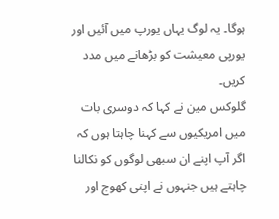ہوگا۔ یہ لوگ یہاں یورپ میں آئیں اور یورپی معیشت کو بڑھانے میں مدد کریں۔
گلوکس مین نے کہا کہ دوسری بات میں امریکیوں سے کہنا چاہتا ہوں کہ اگر آپ اپنے ان سبھی لوگوں کو نکالنا چاہتے ہیں جنہوں نے اپنی کھوج اور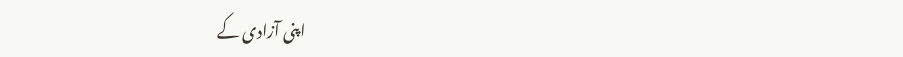اپنی آزادی کے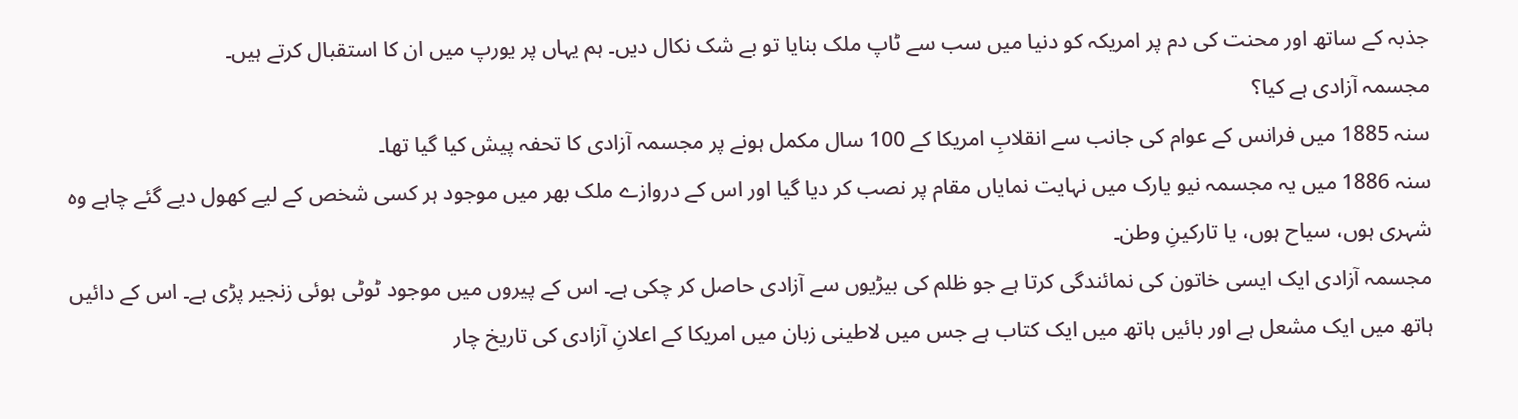جذبہ کے ساتھ اور محنت کی دم پر امریکہ کو دنیا میں سب سے ٹاپ ملک بنایا تو بے شک نکال دیں۔ ہم یہاں پر یورپ میں ان کا استقبال کرتے ہیں۔
مجسمہ آزادی ہے کیا؟
سنہ 1885 میں فرانس کے عوام کی جانب سے انقلابِ امریکا کے 100 سال مکمل ہونے پر مجسمہ آزادی کا تحفہ پیش کیا گیا تھا۔
سنہ 1886 میں یہ مجسمہ نیو یارک میں نہایت نمایاں مقام پر نصب کر دیا گیا اور اس کے دروازے ملک بھر میں موجود ہر کسی شخص کے لیے کھول دیے گئے چاہے وہ شہری ہوں، سیاح ہوں، یا تارکینِ وطن۔
مجسمہ آزادی ایک ایسی خاتون کی نمائندگی کرتا ہے جو ظلم کی بیڑیوں سے آزادی حاصل کر چکی ہے۔ اس کے پیروں میں موجود ٹوٹی ہوئی زنجیر پڑی ہے۔ اس کے دائیں ہاتھ میں ایک مشعل ہے اور بائیں ہاتھ میں ایک کتاب ہے جس میں لاطینی زبان میں امریکا کے اعلانِ آزادی کی تاریخ چار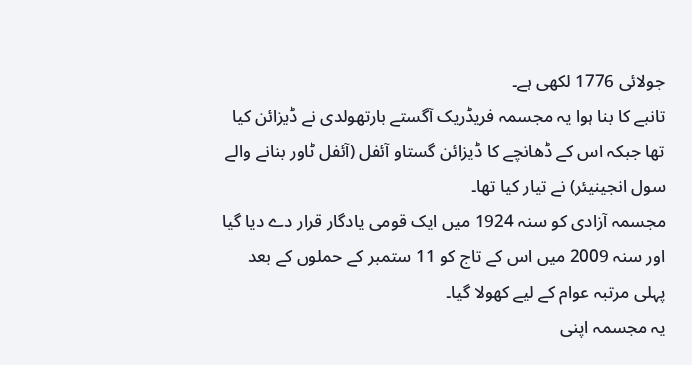جولائی 1776 لکھی ہے۔
تانبے کا بنا ہوا یہ مجسمہ فریڈریک آگستے بارتھولدی نے ڈیزائن کیا تھا جبکہ اس کے ڈھانچے کا ڈیزائن گستاو آئفل (آئفل ٹاور بنانے والے سول انجینیئر) نے تیار کیا تھا۔
مجسمہ آزادی کو سنہ 1924 میں ایک قومی یادگار قرار دے دیا گیا اور سنہ 2009 میں اس کے تاج کو 11 ستمبر کے حملوں کے بعد پہلی مرتبہ عوام کے لیے کھولا گیا۔
یہ مجسمہ اپنی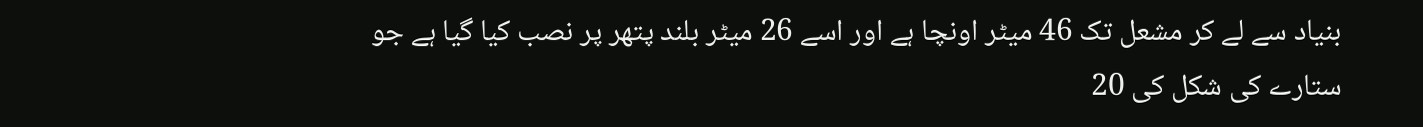بنیاد سے لے کر مشعل تک 46 میٹر اونچا ہے اور اسے 26 میٹر بلند پتھر پر نصب کیا گیا ہے جو ستارے کی شکل کی 20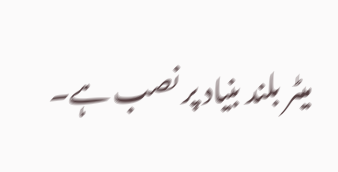میٹر بلند بنیاد پر نصب ہے۔